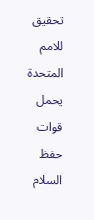تحقيق للامم المتحدة يحمل قوات حفظ السلام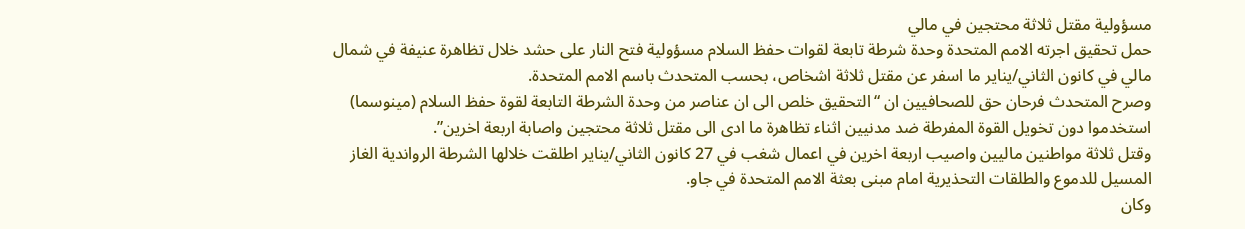مسؤولية مقتل ثلاثة محتجين في مالي
حمل تحقيق اجرته الامم المتحدة وحدة شرطة تابعة لقوات حفظ السلام مسؤولية فتح النار على حشد خلال تظاهرة عنيفة في شمال مالي في كانون الثاني/يناير ما اسفر عن مقتل ثلاثة اشخاص، بحسب المتحدث باسم الامم المتحدة.
وصرح المتحدث فرحان حق للصحافيين ان “التحقيق خلص الى ان عناصر من وحدة الشرطة التابعة لقوة حفظ السلام (مينوسما) استخدموا دون تخويل القوة المفرطة ضد مدنيين اثناء تظاهرة ما ادى الى مقتل ثلاثة محتجين واصابة اربعة اخرين”.
وقتل ثلاثة مواطنين ماليين واصيب اربعة اخرين في اعمال شغب في 27 كانون الثاني/يناير اطلقت خلالها الشرطة الرواندية الغاز المسيل للدموع والطلقات التحذيرية امام مبنى بعثة الامم المتحدة في جاو.
وكان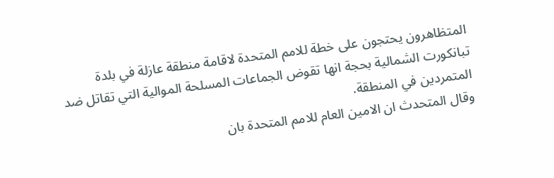المتظاهرون يحتجون على خطة للامم المتحدة لاقامة منطقة عازلة في بلدة تبانكورت الشمالية بحجة انها تقوض الجماعات المسلحة الموالية التي تقاتل ضد المتمردين في المنطقة.
وقال المتحدث ان الامين العام للامم المتحدة بان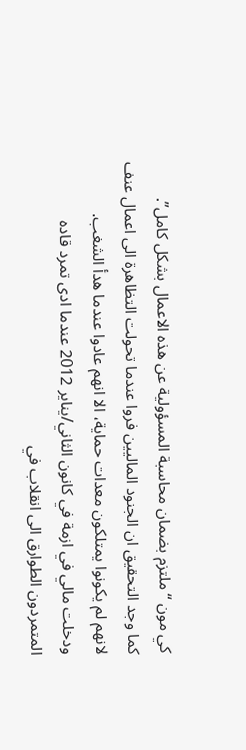كي مون “ملتزم بضمان محاسبة المسؤولية عن هذه الاعمال بشكل كامل”.
كما وجد التحقيق ان الجنود الماليين فروا عندما تحولت التظاهرة الى اعمال عنف لانهم لم يكونوا يمتلكون معدات حماية، الا انهم عادوا عندما هدأ الشغب.
ودخلت مالي في ازمة في كانون الثاني/يناير 2012 عندما ادى تمرد قاده المتمردون الطوارق الى انقلاب في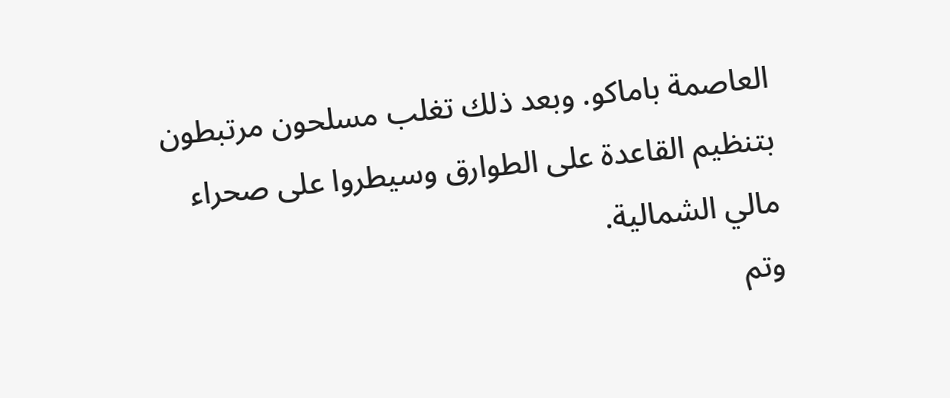العاصمة باماكو. وبعد ذلك تغلب مسلحون مرتبطون بتنظيم القاعدة على الطوارق وسيطروا على صحراء مالي الشمالية.
وتم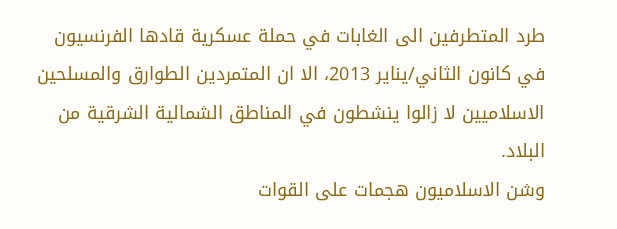طرد المتطرفين الى الغابات في حملة عسكرية قادها الفرنسيون في كانون الثاني/يناير 2013، الا ان المتمردين الطوارق والمسلحين الاسلاميين لا زالوا ينشطون في المناطق الشمالية الشرقية من البلاد.
وشن الاسلاميون هجمات على القوات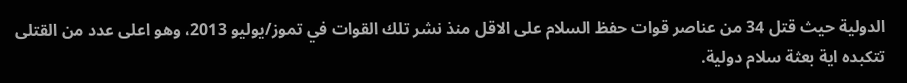الدولية حيث قتل 34 من عناصر قوات حفظ السلام على الاقل منذ نشر تلك القوات في تموز/يوليو 2013، وهو اعلى عدد من القتلى تتكبده اية بعثة سلام دولية.